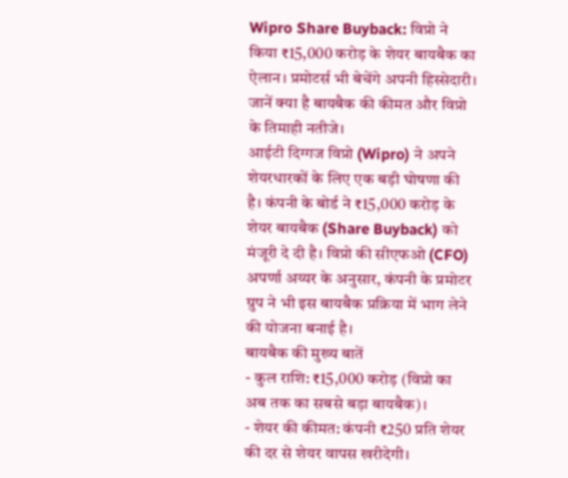Wipro Share Buyback: विप्रो ने किया ₹15,000 करोड़ के शेयर बायबैक का ऐलान। प्रमोटर्स भी बेचेंगे अपनी हिस्सेदारी। जानें क्या है बायबैक की कीमत और विप्रो के तिमाही नतीजे।
आईटी दिग्गज विप्रो (Wipro) ने अपने शेयरधारकों के लिए एक बड़ी घोषणा की है। कंपनी के बोर्ड ने ₹15,000 करोड़ के शेयर बायबैक (Share Buyback) को मंजूरी दे दी है। विप्रो की सीएफओ (CFO) अपर्णा अय्यर के अनुसार, कंपनी के प्रमोटर ग्रुप ने भी इस बायबैक प्रक्रिया में भाग लेने की योजना बनाई है।
बायबैक की मुख्य बातें
- कुल राशि: ₹15,000 करोड़ (विप्रो का अब तक का सबसे बड़ा बायबैक)।
- शेयर की कीमत: कंपनी ₹250 प्रति शेयर की दर से शेयर वापस खरीदेगी।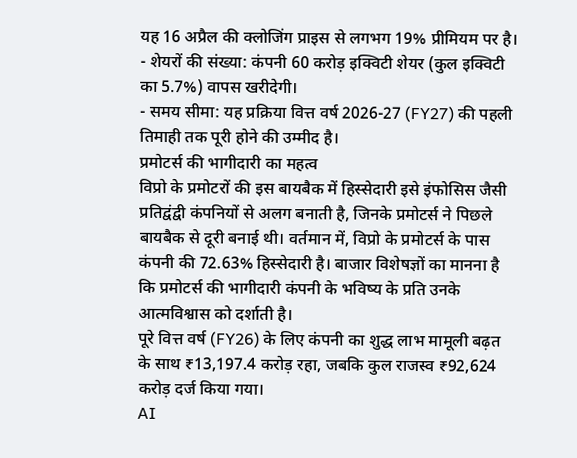यह 16 अप्रैल की क्लोजिंग प्राइस से लगभग 19% प्रीमियम पर है।
- शेयरों की संख्या: कंपनी 60 करोड़ इक्विटी शेयर (कुल इक्विटी का 5.7%) वापस खरीदेगी।
- समय सीमा: यह प्रक्रिया वित्त वर्ष 2026-27 (FY27) की पहली तिमाही तक पूरी होने की उम्मीद है।
प्रमोटर्स की भागीदारी का महत्व
विप्रो के प्रमोटरों की इस बायबैक में हिस्सेदारी इसे इंफोसिस जैसी प्रतिद्वंद्वी कंपनियों से अलग बनाती है, जिनके प्रमोटर्स ने पिछले बायबैक से दूरी बनाई थी। वर्तमान में, विप्रो के प्रमोटर्स के पास कंपनी की 72.63% हिस्सेदारी है। बाजार विशेषज्ञों का मानना है कि प्रमोटर्स की भागीदारी कंपनी के भविष्य के प्रति उनके आत्मविश्वास को दर्शाती है।
पूरे वित्त वर्ष (FY26) के लिए कंपनी का शुद्ध लाभ मामूली बढ़त के साथ ₹13,197.4 करोड़ रहा, जबकि कुल राजस्व ₹92,624 करोड़ दर्ज किया गया।
AI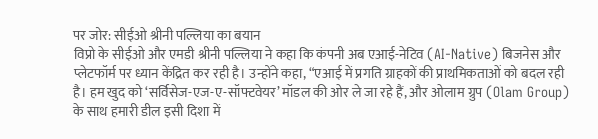पर जोर: सीईओ श्रीनी पल्लिया का बयान
विप्रो के सीईओ और एमडी श्रीनी पल्लिया ने कहा कि कंपनी अब एआई-नेटिव (AI-Native) बिजनेस और प्लेटफॉर्म पर ध्यान केंद्रित कर रही है। उन्होंने कहा, “एआई में प्रगति ग्राहकों की प्राथमिकताओं को बदल रही है। हम खुद को ‘सर्विसेज-एज-ए-सॉफ्टवेयर’ मॉडल की ओर ले जा रहे हैं, और ओलाम ग्रुप (Olam Group) के साथ हमारी डील इसी दिशा में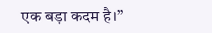एक बड़ा कदम है।”